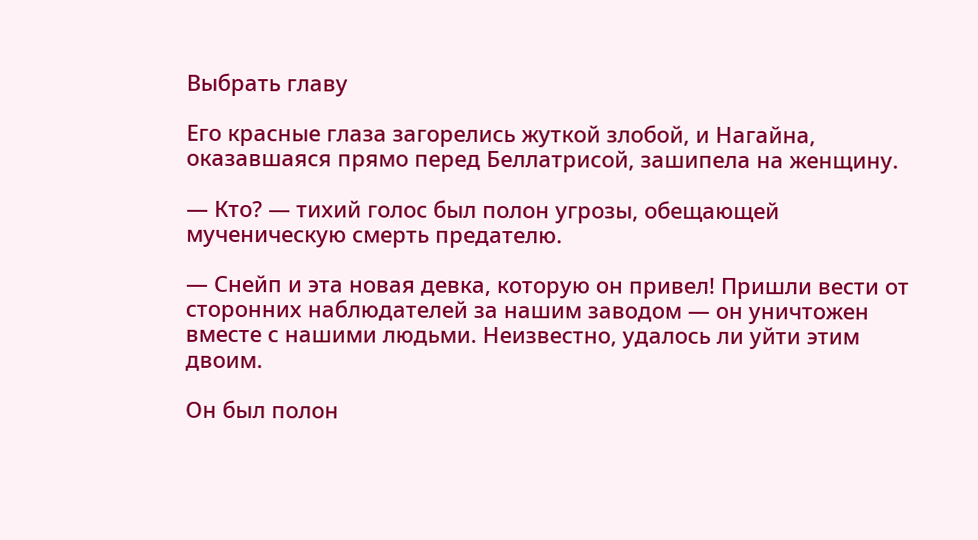Выбрать главу

Его красные глаза загорелись жуткой злобой, и Нагайна, оказавшаяся прямо перед Беллатрисой, зашипела на женщину.

— Кто? — тихий голос был полон угрозы, обещающей мученическую смерть предателю.

— Снейп и эта новая девка, которую он привел! Пришли вести от сторонних наблюдателей за нашим заводом — он уничтожен вместе с нашими людьми. Неизвестно, удалось ли уйти этим двоим.

Он был полон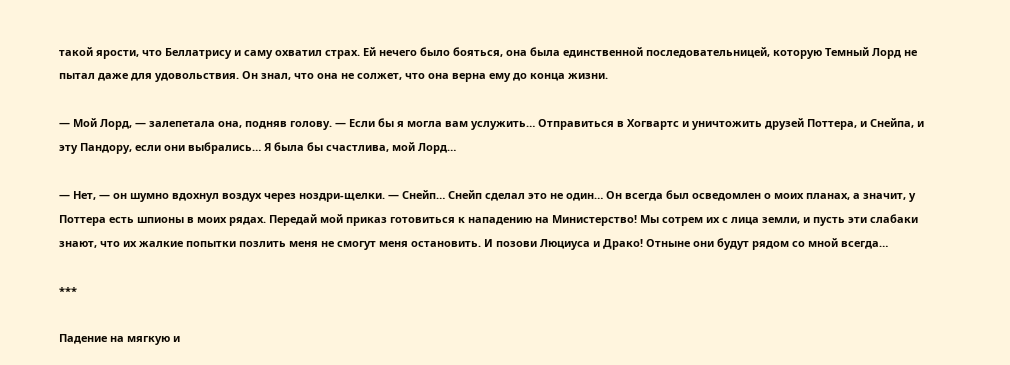такой ярости, что Беллатрису и саму охватил страх. Ей нечего было бояться, она была единственной последовательницей, которую Темный Лорд не пытал даже для удовольствия. Он знал, что она не солжет, что она верна ему до конца жизни.

— Мой Лорд, — залепетала она, подняв голову. — Если бы я могла вам услужить… Отправиться в Хогвартс и уничтожить друзей Поттера, и Снейпа, и эту Пандору, если они выбрались… Я была бы счастлива, мой Лорд…

— Нет, — он шумно вдохнул воздух через ноздри-щелки. — Снейп… Снейп сделал это не один… Он всегда был осведомлен о моих планах, а значит, у Поттера есть шпионы в моих рядах. Передай мой приказ готовиться к нападению на Министерство! Мы сотрем их с лица земли, и пусть эти слабаки знают, что их жалкие попытки позлить меня не смогут меня остановить. И позови Люциуса и Драко! Отныне они будут рядом со мной всегда…

***

Падение на мягкую и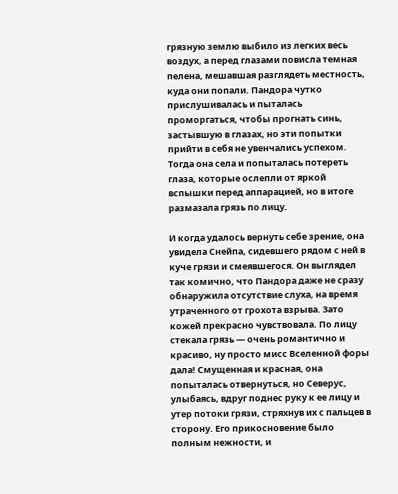грязную землю выбило из легких весь воздух, а перед глазами повисла темная пелена, мешавшая разглядеть местность, куда они попали. Пандора чутко прислушивалась и пыталась проморгаться, чтобы прогнать синь, застывшую в глазах, но эти попытки прийти в себя не увенчались успехом. Тогда она села и попыталась потереть глаза, которые ослепли от яркой вспышки перед аппарацией, но в итоге размазала грязь по лицу.

И когда удалось вернуть себе зрение, она увидела Снейпа, сидевшего рядом с ней в куче грязи и смеявшегося. Он выглядел так комично, что Пандора даже не сразу обнаружила отсутствие слуха, на время утраченного от грохота взрыва. Зато кожей прекрасно чувствовала. По лицу стекала грязь — очень романтично и красиво, ну просто мисс Вселенной форы дала! Смущенная и красная, она попыталась отвернуться, но Северус, улыбаясь, вдруг поднес руку к ее лицу и утер потоки грязи, стряхнув их с пальцев в сторону. Его прикосновение было полным нежности, и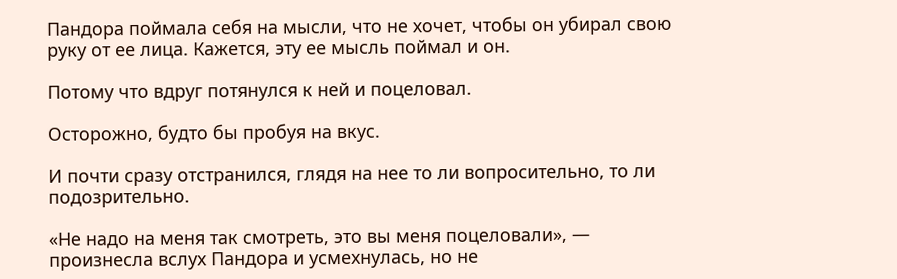Пандора поймала себя на мысли, что не хочет, чтобы он убирал свою руку от ее лица. Кажется, эту ее мысль поймал и он.

Потому что вдруг потянулся к ней и поцеловал.

Осторожно, будто бы пробуя на вкус.

И почти сразу отстранился, глядя на нее то ли вопросительно, то ли подозрительно.

«Не надо на меня так смотреть, это вы меня поцеловали», — произнесла вслух Пандора и усмехнулась, но не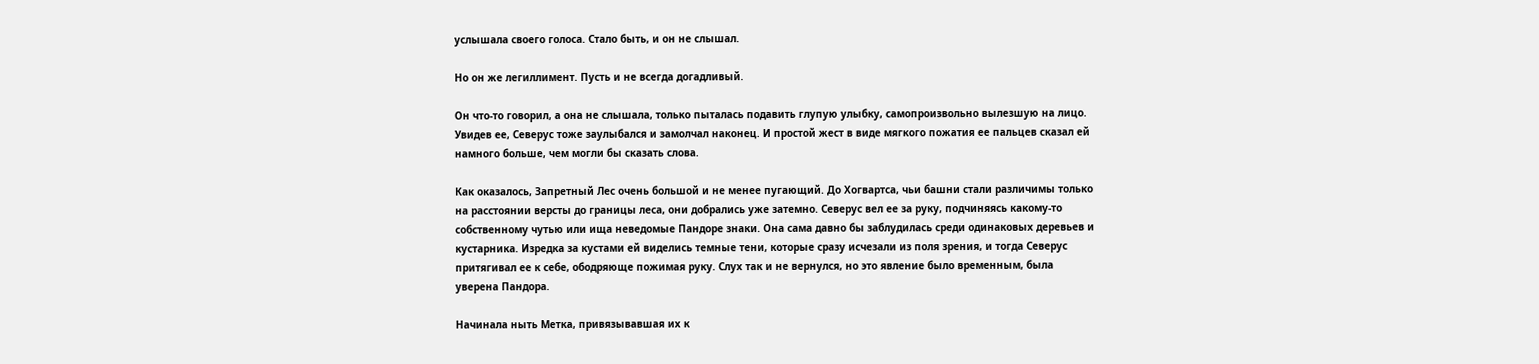услышала своего голоса. Стало быть, и он не слышал.

Но он же легиллимент. Пусть и не всегда догадливый.

Он что-то говорил, а она не слышала, только пыталась подавить глупую улыбку, самопроизвольно вылезшую на лицо. Увидев ее, Северус тоже заулыбался и замолчал наконец. И простой жест в виде мягкого пожатия ее пальцев сказал ей намного больше, чем могли бы сказать слова.

Как оказалось, Запретный Лес очень большой и не менее пугающий. До Хогвартса, чьи башни стали различимы только на расстоянии версты до границы леса, они добрались уже затемно. Северус вел ее за руку, подчиняясь какому-то собственному чутью или ища неведомые Пандоре знаки. Она сама давно бы заблудилась среди одинаковых деревьев и кустарника. Изредка за кустами ей виделись темные тени, которые сразу исчезали из поля зрения, и тогда Северус притягивал ее к себе, ободряюще пожимая руку. Слух так и не вернулся, но это явление было временным, была уверена Пандора.

Начинала ныть Метка, привязывавшая их к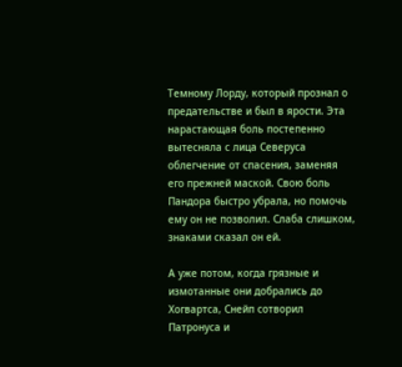Темному Лорду, который прознал о предательстве и был в ярости. Эта нарастающая боль постепенно вытесняла с лица Северуса облегчение от спасения, заменяя его прежней маской. Свою боль Пандора быстро убрала, но помочь ему он не позволил. Слаба слишком, знаками сказал он ей.

А уже потом, когда грязные и измотанные они добрались до Хогвартса, Снейп сотворил Патронуса и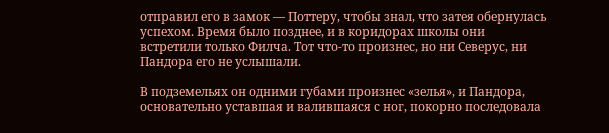отправил его в замок — Поттеру, чтобы знал, что затея обернулась успехом. Время было позднее, и в коридорах школы они встретили только Филча. Тот что-то произнес, но ни Северус, ни Пандора его не услышали.

В подземельях он одними губами произнес «зелья», и Пандора, основательно уставшая и валившаяся с ног, покорно последовала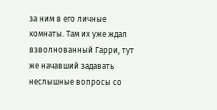за ним в его личные комнаты. Там их уже ждал взволнованный Гарри, тут же начавший задавать неслышные вопросы со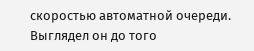скоростью автоматной очереди. Выглядел он до того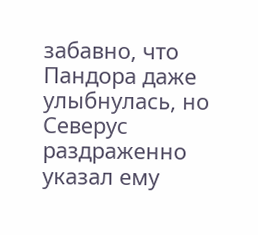забавно, что Пандора даже улыбнулась, но Северус раздраженно указал ему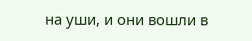на уши, и они вошли в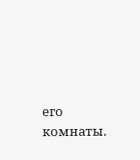его комнаты.